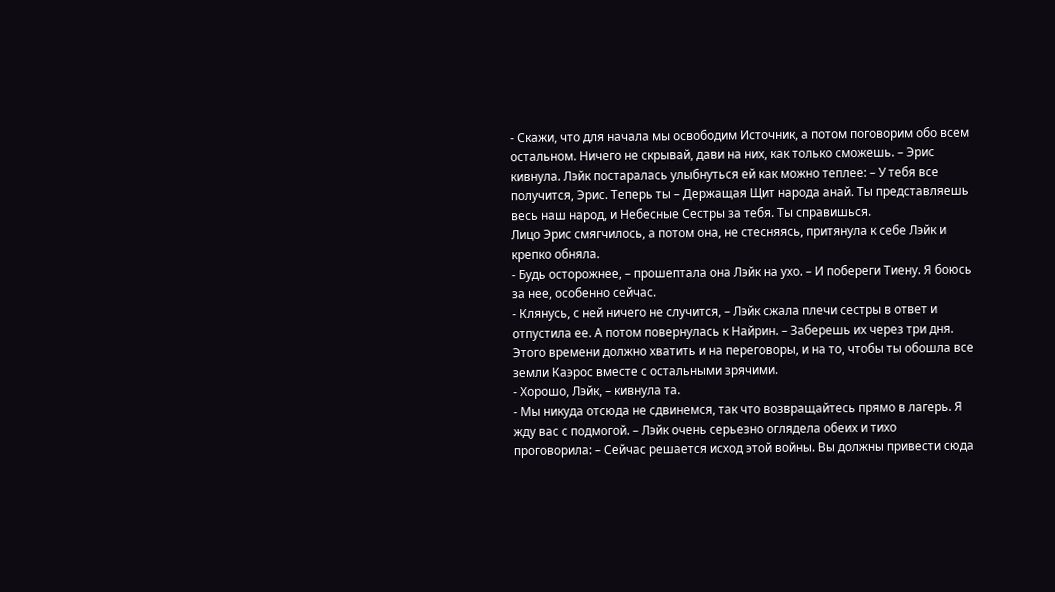- Скажи, что для начала мы освободим Источник, а потом поговорим обо всем остальном. Ничего не скрывай, дави на них, как только сможешь. – Эрис кивнула. Лэйк постаралась улыбнуться ей как можно теплее: – У тебя все получится, Эрис. Теперь ты – Держащая Щит народа анай. Ты представляешь весь наш народ, и Небесные Сестры за тебя. Ты справишься.
Лицо Эрис смягчилось, а потом она, не стесняясь, притянула к себе Лэйк и крепко обняла.
- Будь осторожнее, – прошептала она Лэйк на ухо. – И побереги Тиену. Я боюсь за нее, особенно сейчас.
- Клянусь, с ней ничего не случится, – Лэйк сжала плечи сестры в ответ и отпустила ее. А потом повернулась к Найрин. – Заберешь их через три дня. Этого времени должно хватить и на переговоры, и на то, чтобы ты обошла все земли Каэрос вместе с остальными зрячими.
- Хорошо, Лэйк, – кивнула та.
- Мы никуда отсюда не сдвинемся, так что возвращайтесь прямо в лагерь. Я жду вас с подмогой. – Лэйк очень серьезно оглядела обеих и тихо проговорила: – Сейчас решается исход этой войны. Вы должны привести сюда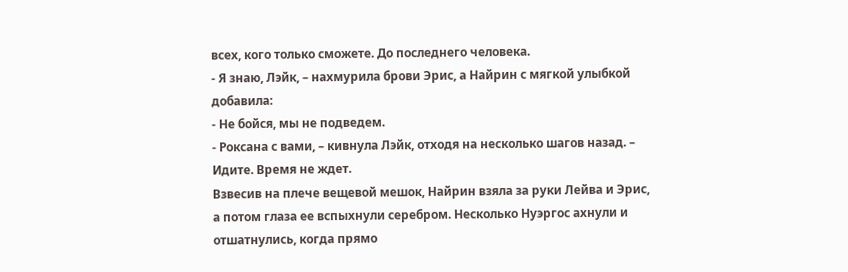всех, кого только сможете. До последнего человека.
- Я знаю, Лэйк, – нахмурила брови Эрис, а Найрин с мягкой улыбкой добавила:
- Не бойся, мы не подведем.
- Роксана с вами, – кивнула Лэйк, отходя на несколько шагов назад. – Идите. Время не ждет.
Взвесив на плече вещевой мешок, Найрин взяла за руки Лейва и Эрис, а потом глаза ее вспыхнули серебром. Несколько Нуэргос ахнули и отшатнулись, когда прямо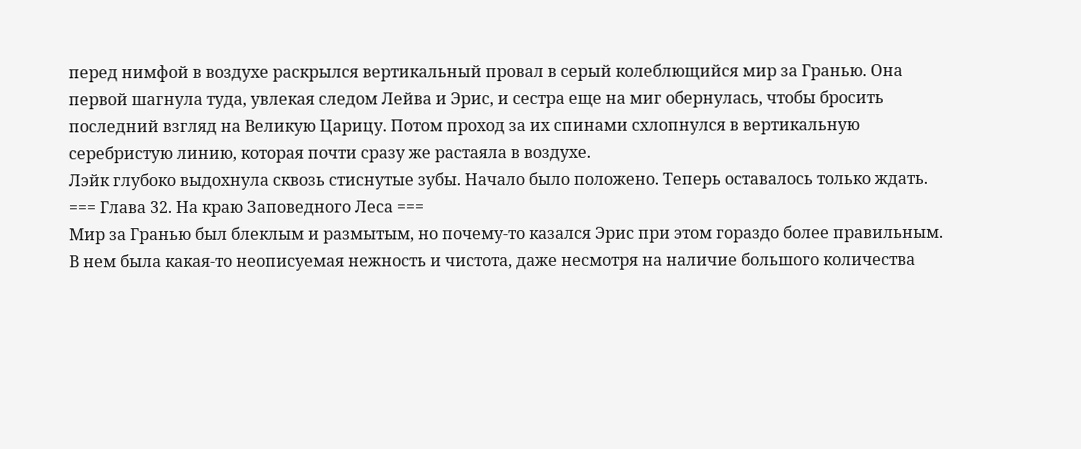перед нимфой в воздухе раскрылся вертикальный провал в серый колеблющийся мир за Гранью. Она первой шагнула туда, увлекая следом Лейва и Эрис, и сестра еще на миг обернулась, чтобы бросить последний взгляд на Великую Царицу. Потом проход за их спинами схлопнулся в вертикальную серебристую линию, которая почти сразу же растаяла в воздухе.
Лэйк глубоко выдохнула сквозь стиснутые зубы. Начало было положено. Теперь оставалось только ждать.
=== Глава 32. На краю Заповедного Леса ===
Мир за Гранью был блеклым и размытым, но почему-то казался Эрис при этом гораздо более правильным. В нем была какая-то неописуемая нежность и чистота, даже несмотря на наличие большого количества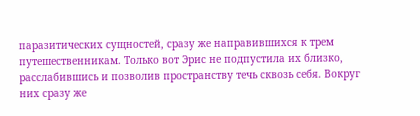паразитических сущностей, сразу же направившихся к трем путешественникам. Только вот Эрис не подпустила их близко, расслабившись и позволив пространству течь сквозь себя. Вокруг них сразу же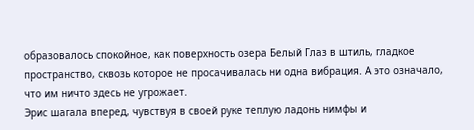образовалось спокойное, как поверхность озера Белый Глаз в штиль, гладкое пространство, сквозь которое не просачивалась ни одна вибрация. А это означало, что им ничто здесь не угрожает.
Эрис шагала вперед, чувствуя в своей руке теплую ладонь нимфы и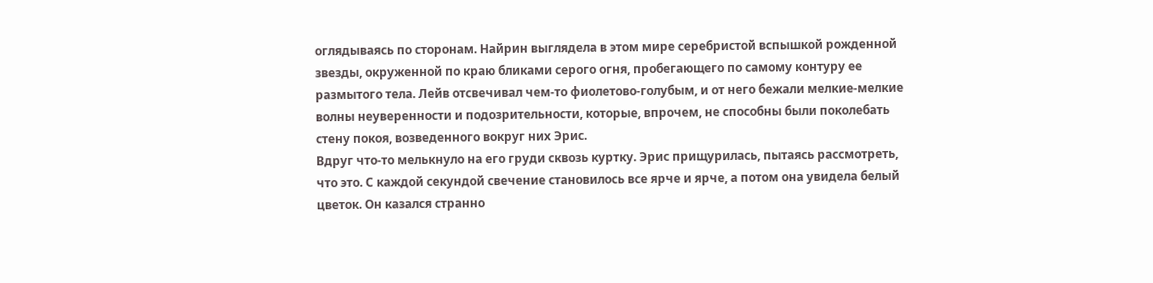оглядываясь по сторонам. Найрин выглядела в этом мире серебристой вспышкой рожденной звезды, окруженной по краю бликами серого огня, пробегающего по самому контуру ее размытого тела. Лейв отсвечивал чем-то фиолетово-голубым, и от него бежали мелкие-мелкие волны неуверенности и подозрительности, которые, впрочем, не способны были поколебать стену покоя, возведенного вокруг них Эрис.
Вдруг что-то мелькнуло на его груди сквозь куртку. Эрис прищурилась, пытаясь рассмотреть, что это. С каждой секундой свечение становилось все ярче и ярче, а потом она увидела белый цветок. Он казался странно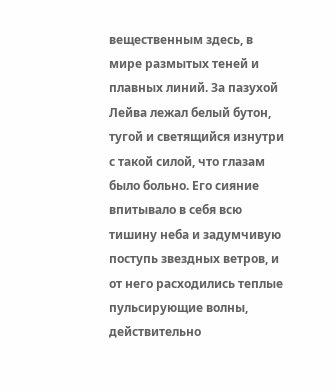вещественным здесь, в мире размытых теней и плавных линий. За пазухой Лейва лежал белый бутон, тугой и светящийся изнутри с такой силой, что глазам было больно. Его сияние впитывало в себя всю тишину неба и задумчивую поступь звездных ветров, и от него расходились теплые пульсирующие волны, действительно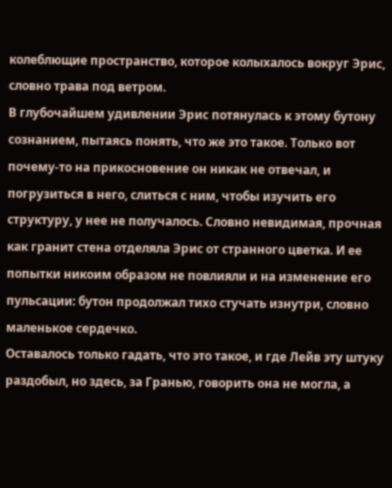колеблющие пространство, которое колыхалось вокруг Эрис, словно трава под ветром.
В глубочайшем удивлении Эрис потянулась к этому бутону сознанием, пытаясь понять, что же это такое. Только вот почему-то на прикосновение он никак не отвечал, и погрузиться в него, слиться с ним, чтобы изучить его структуру, у нее не получалось. Словно невидимая, прочная как гранит стена отделяла Эрис от странного цветка. И ее попытки никоим образом не повлияли и на изменение его пульсации: бутон продолжал тихо стучать изнутри, словно маленькое сердечко.
Оставалось только гадать, что это такое, и где Лейв эту штуку раздобыл, но здесь, за Гранью, говорить она не могла, а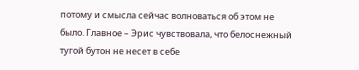потому и смысла сейчас волноваться об этом не было. Главное – Эрис чувствовала, что белоснежный тугой бутон не несет в себе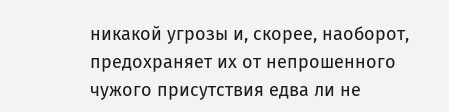никакой угрозы и, скорее, наоборот, предохраняет их от непрошенного чужого присутствия едва ли не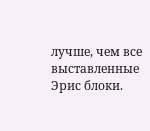лучше, чем все выставленные Эрис блоки.